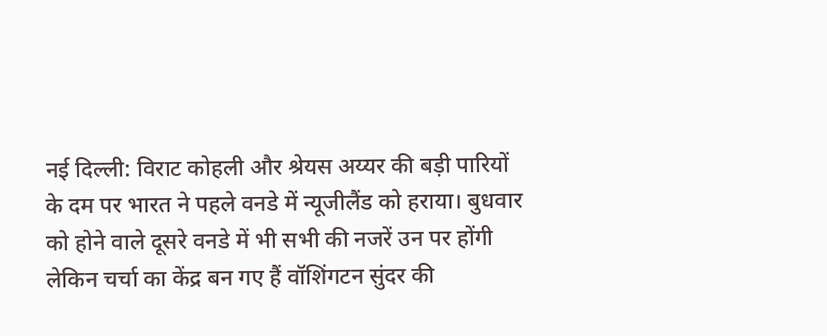नई दिल्ली: विराट कोहली और श्रेयस अय्यर की बड़ी पारियों के दम पर भारत ने पहले वनडे में न्यूजीलैंड को हराया। बुधवार को होने वाले दूसरे वनडे में भी सभी की नजरें उन पर होंगी लेकिन चर्चा का केंद्र बन गए हैं वॉशिंगटन सुंदर की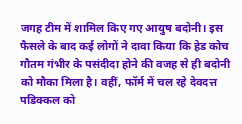जगह टीम में शामिल किए गए आयुष बदोनी। इस फैसले के बाद कई लोगों ने दावा किया कि हेड कोच गौतम गंभीर के पसंदीदा होने की वजह से ही बदोनी को मौका मिला है। वहीं, फॉर्म में चल रहे देवदत्त पडिक्कल को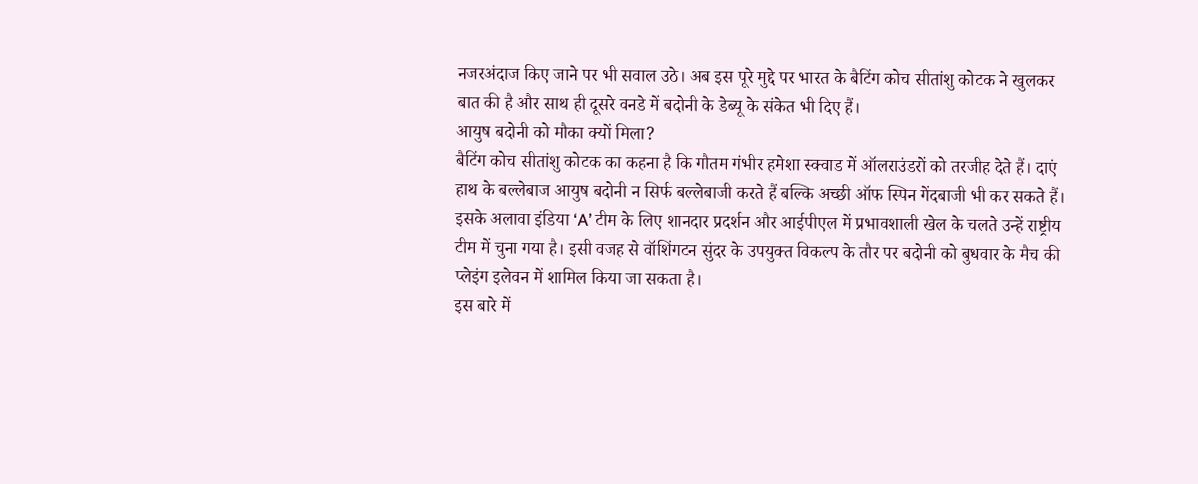नजरअंदाज किए जाने पर भी सवाल उठे। अब इस पूरे मुद्दे पर भारत के बैटिंग कोच सीतांशु कोटक ने खुलकर बात की है और साथ ही दूसरे वनडे में बदोनी के डेब्यू के संकेत भी दिए हैं।
आयुष बदोनी को मौका क्यों मिला?
बैटिंग कोच सीतांशु कोटक का कहना है कि गौतम गंभीर हमेशा स्क्वाड में ऑलराउंडरों को तरजीह देते हैं। दाएं हाथ के बल्लेबाज आयुष बदोनी न सिर्फ बल्लेबाजी करते हैं बल्कि अच्छी ऑफ स्पिन गेंदबाजी भी कर सकते हैं। इसके अलावा इंडिया ‘A’ टीम के लिए शानदार प्रदर्शन और आईपीएल में प्रभावशाली खेल के चलते उन्हें राष्ट्रीय टीम में चुना गया है। इसी वजह से वॉशिंगटन सुंदर के उपयुक्त विकल्प के तौर पर बदोनी को बुधवार के मैच की प्लेइंग इलेवन में शामिल किया जा सकता है।
इस बारे में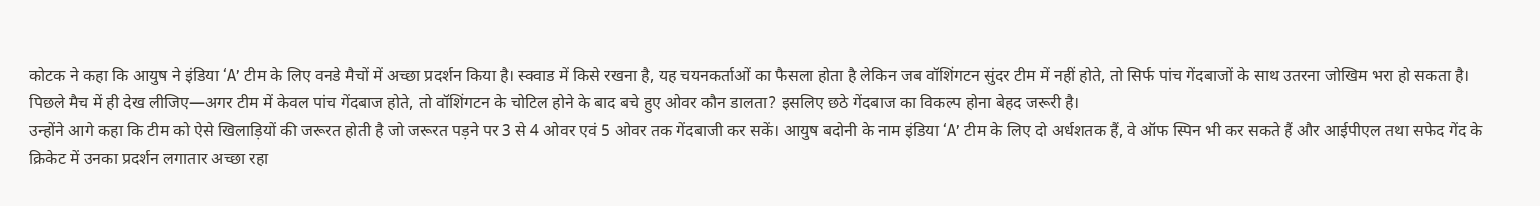कोटक ने कहा कि आयुष ने इंडिया ‘A’ टीम के लिए वनडे मैचों में अच्छा प्रदर्शन किया है। स्क्वाड में किसे रखना है, यह चयनकर्ताओं का फैसला होता है लेकिन जब वॉशिंगटन सुंदर टीम में नहीं होते, तो सिर्फ पांच गेंदबाजों के साथ उतरना जोखिम भरा हो सकता है। पिछले मैच में ही देख लीजिए—अगर टीम में केवल पांच गेंदबाज होते, तो वॉशिंगटन के चोटिल होने के बाद बचे हुए ओवर कौन डालता? इसलिए छठे गेंदबाज का विकल्प होना बेहद जरूरी है।
उन्होंने आगे कहा कि टीम को ऐसे खिलाड़ियों की जरूरत होती है जो जरूरत पड़ने पर 3 से 4 ओवर एवं 5 ओवर तक गेंदबाजी कर सकें। आयुष बदोनी के नाम इंडिया ‘A’ टीम के लिए दो अर्धशतक हैं, वे ऑफ स्पिन भी कर सकते हैं और आईपीएल तथा सफेद गेंद के क्रिकेट में उनका प्रदर्शन लगातार अच्छा रहा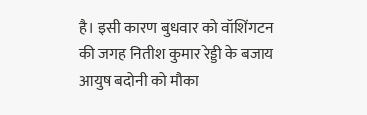है। इसी कारण बुधवार को वॉशिंगटन की जगह नितीश कुमार रेड्डी के बजाय आयुष बदोनी को मौका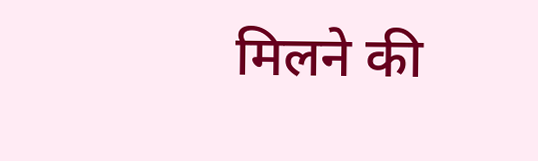मिलने की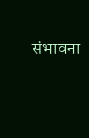संभावना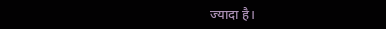ज्यादा है।